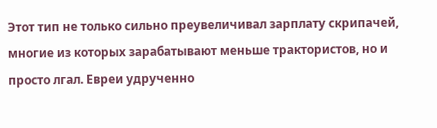Этот тип не только сильно преувеличивал зарплату скрипачей, многие из которых зарабатывают меньше трактористов, но и просто лгал. Евреи удрученно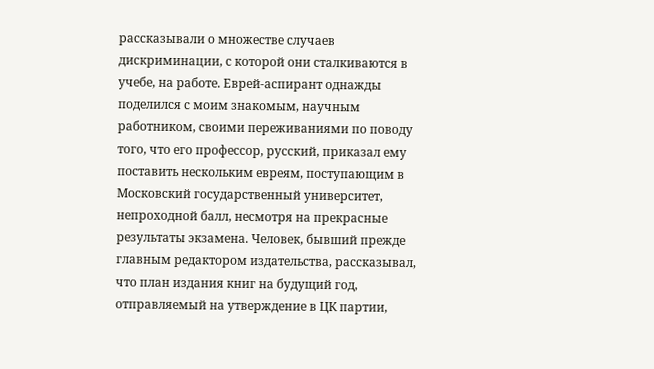рассказывали о множестве случаев дискриминации, с которой они сталкиваются в учебе, на работе. Еврей-аспирант однажды поделился с моим знакомым, научным работником, своими переживаниями по поводу того, что его профессор, русский, приказал ему поставить нескольким евреям, поступающим в Московский государственный университет, непроходной балл, несмотря на прекрасные результаты экзамена. Человек, бывший прежде главным редактором издательства, рассказывал, что план издания книг на будущий год, отправляемый на утверждение в ЦК партии,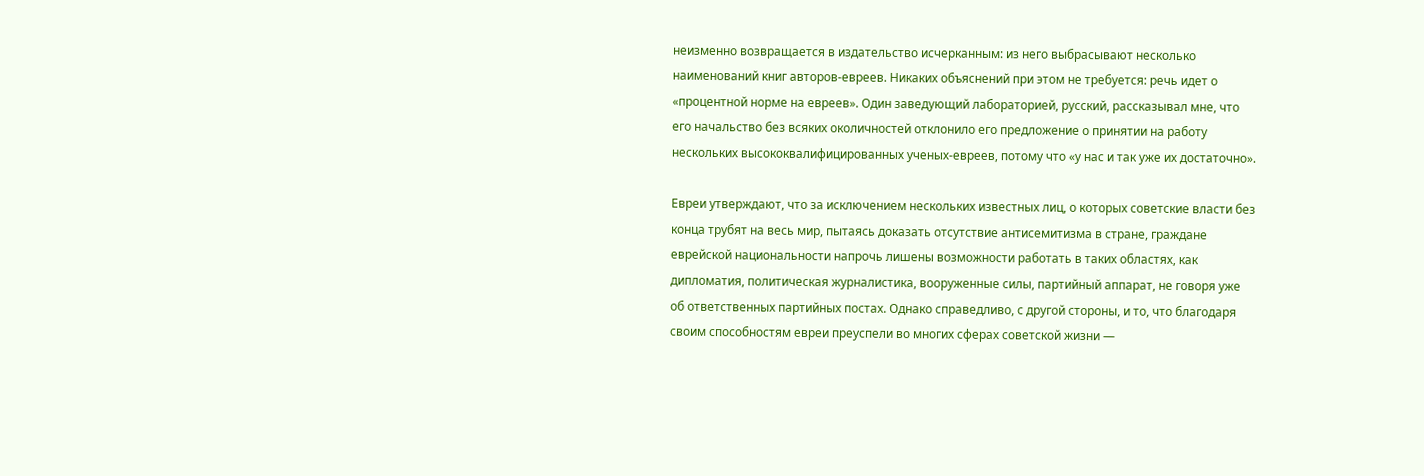неизменно возвращается в издательство исчерканным: из него выбрасывают несколько наименований книг авторов-евреев. Никаких объяснений при этом не требуется: речь идет о «процентной норме на евреев». Один заведующий лабораторией, русский, рассказывал мне, что его начальство без всяких околичностей отклонило его предложение о принятии на работу нескольких высококвалифицированных ученых-евреев, потому что «у нас и так уже их достаточно».

Евреи утверждают, что за исключением нескольких известных лиц, о которых советские власти без конца трубят на весь мир, пытаясь доказать отсутствие антисемитизма в стране, граждане еврейской национальности напрочь лишены возможности работать в таких областях, как дипломатия, политическая журналистика, вооруженные силы, партийный аппарат, не говоря уже об ответственных партийных постах. Однако справедливо, с другой стороны, и то, что благодаря своим способностям евреи преуспели во многих сферах советской жизни —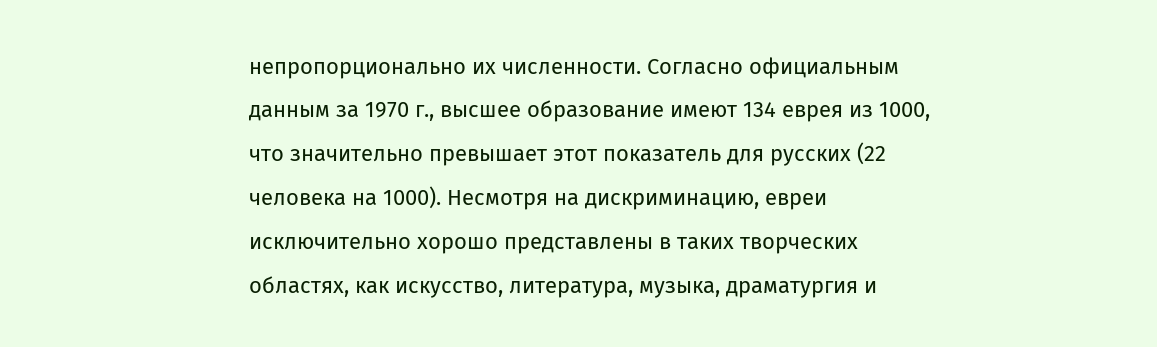непропорционально их численности. Согласно официальным данным за 1970 г., высшее образование имеют 134 еврея из 1000, что значительно превышает этот показатель для русских (22 человека на 1000). Несмотря на дискриминацию, евреи исключительно хорошо представлены в таких творческих областях, как искусство, литература, музыка, драматургия и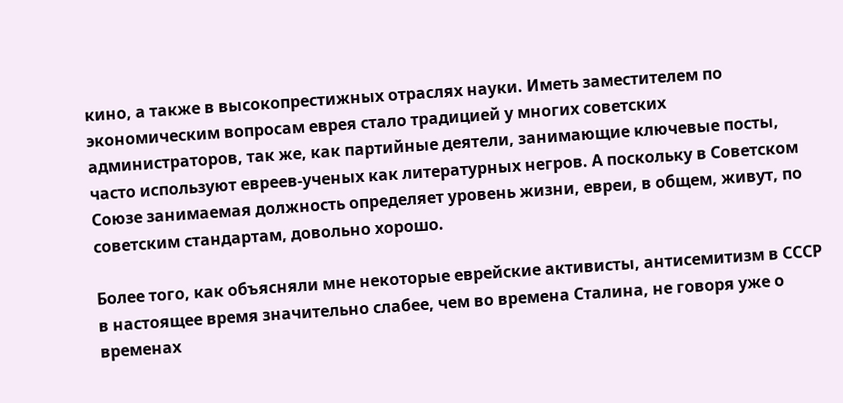кино, а также в высокопрестижных отраслях науки. Иметь заместителем по экономическим вопросам еврея стало традицией у многих советских администраторов, так же, как партийные деятели, занимающие ключевые посты, часто используют евреев-ученых как литературных негров. А поскольку в Советском Союзе занимаемая должность определяет уровень жизни, евреи, в общем, живут, по советским стандартам, довольно хорошо.

Более того, как объясняли мне некоторые еврейские активисты, антисемитизм в СССР в настоящее время значительно слабее, чем во времена Сталина, не говоря уже о временах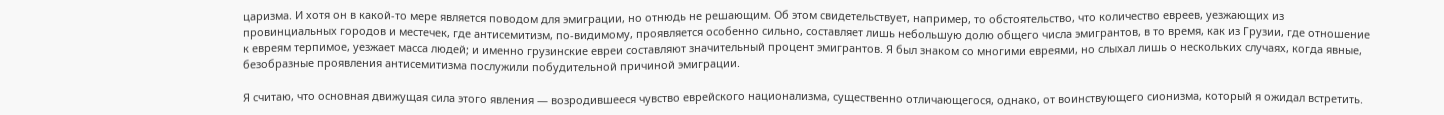царизма. И хотя он в какой-то мере является поводом для эмиграции, но отнюдь не решающим. Об этом свидетельствует, например, то обстоятельство, что количество евреев, уезжающих из провинциальных городов и местечек, где антисемитизм, по-видимому, проявляется особенно сильно, составляет лишь небольшую долю общего числа эмигрантов, в то время, как из Грузии, где отношение к евреям терпимое, уезжает масса людей; и именно грузинские евреи составляют значительный процент эмигрантов. Я был знаком со многими евреями, но слыхал лишь о нескольких случаях, когда явные, безобразные проявления антисемитизма послужили побудительной причиной эмиграции.

Я считаю, что основная движущая сила этого явления — возродившееся чувство еврейского национализма, существенно отличающегося, однако, от воинствующего сионизма, который я ожидал встретить.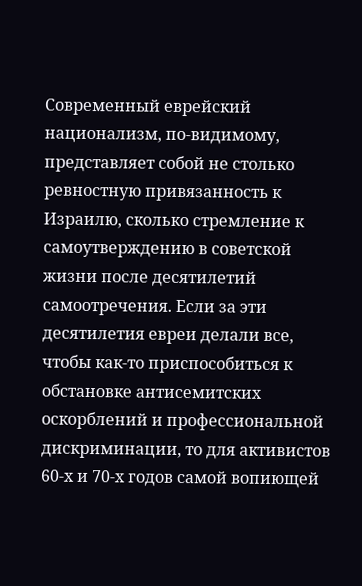Современный еврейский национализм, по-видимому, представляет собой не столько ревностную привязанность к Израилю, сколько стремление к самоутверждению в советской жизни после десятилетий самоотречения. Если за эти десятилетия евреи делали все, чтобы как-то приспособиться к обстановке антисемитских оскорблений и профессиональной дискриминации, то для активистов 60-х и 70-х годов самой вопиющей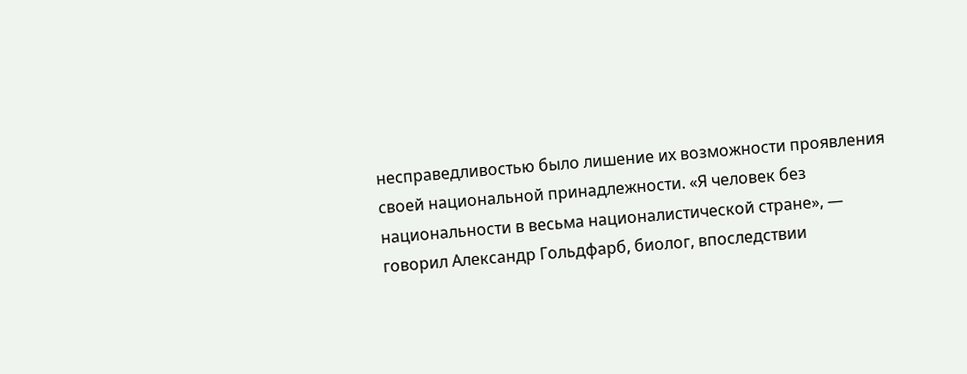несправедливостью было лишение их возможности проявления своей национальной принадлежности. «Я человек без национальности в весьма националистической стране», — говорил Александр Гольдфарб, биолог, впоследствии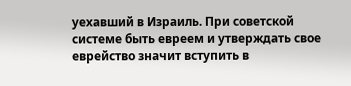уехавший в Израиль. При советской системе быть евреем и утверждать свое еврейство значит вступить в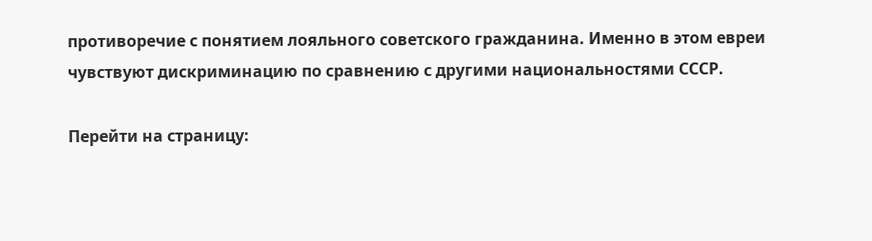противоречие с понятием лояльного советского гражданина. Именно в этом евреи чувствуют дискриминацию по сравнению с другими национальностями СССР.

Перейти на страницу: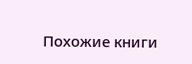Похожие книги